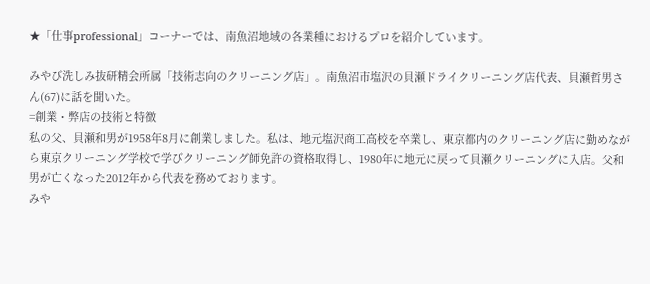★「仕事professional」コーナーでは、南魚沼地域の各業種におけるプロを紹介しています。

みやび洗しみ抜研精会所属「技術志向のクリーニング店」。南魚沼市塩沢の貝瀬ドライクリーニング店代表、貝瀬哲男さん(67)に話を聞いた。
=創業・弊店の技術と特徴
私の父、貝瀬和男が1958年8月に創業しました。私は、地元塩沢商工高校を卒業し、東京都内のクリーニング店に勤めながら東京クリーニング学校で学びクリーニング師免許の資格取得し、1980年に地元に戻って貝瀬クリーニングに入店。父和男が亡くなった2012年から代表を務めております。
みや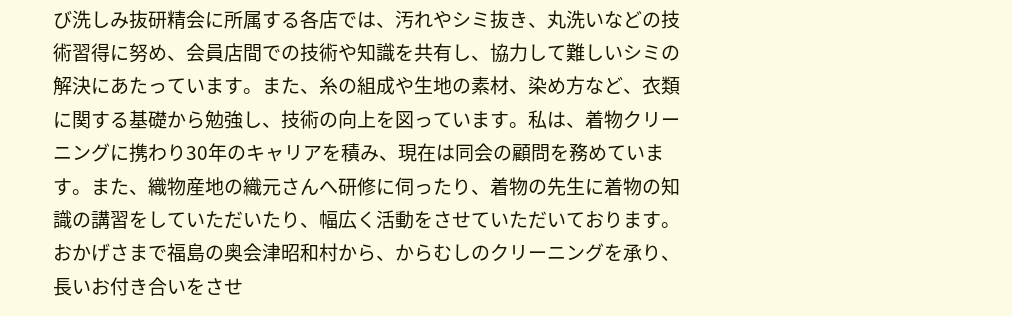び洗しみ抜研精会に所属する各店では、汚れやシミ抜き、丸洗いなどの技術習得に努め、会員店間での技術や知識を共有し、協力して難しいシミの解決にあたっています。また、糸の組成や生地の素材、染め方など、衣類に関する基礎から勉強し、技術の向上を図っています。私は、着物クリーニングに携わり30年のキャリアを積み、現在は同会の顧問を務めています。また、織物産地の織元さんへ研修に伺ったり、着物の先生に着物の知識の講習をしていただいたり、幅広く活動をさせていただいております。おかげさまで福島の奥会津昭和村から、からむしのクリーニングを承り、長いお付き合いをさせ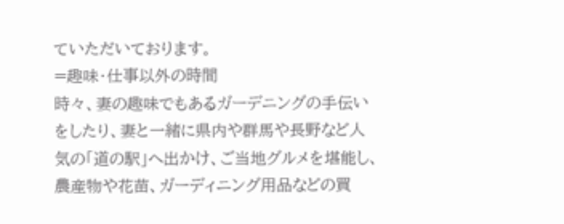ていただいております。
=趣味・仕事以外の時間
時々、妻の趣味でもあるガーデニングの手伝いをしたり、妻と一緒に県内や群馬や長野など人気の「道の駅」へ出かけ、ご当地グルメを堪能し、農産物や花苗、ガーディニング用品などの買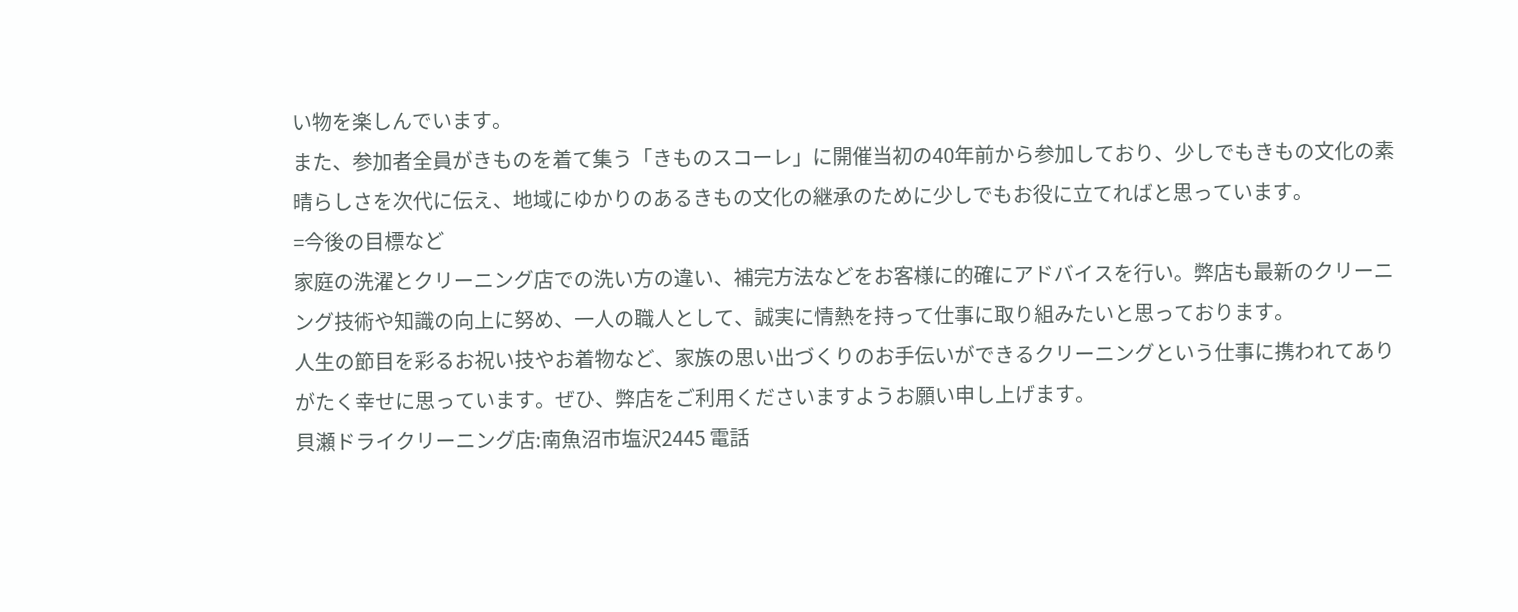い物を楽しんでいます。
また、参加者全員がきものを着て集う「きものスコーレ」に開催当初の40年前から参加しており、少しでもきもの文化の素晴らしさを次代に伝え、地域にゆかりのあるきもの文化の継承のために少しでもお役に立てればと思っています。
=今後の目標など
家庭の洗濯とクリーニング店での洗い方の違い、補完方法などをお客様に的確にアドバイスを行い。弊店も最新のクリーニング技術や知識の向上に努め、一人の職人として、誠実に情熱を持って仕事に取り組みたいと思っております。
人生の節目を彩るお祝い技やお着物など、家族の思い出づくりのお手伝いができるクリーニングという仕事に携われてありがたく幸せに思っています。ぜひ、弊店をご利用くださいますようお願い申し上げます。
貝瀬ドライクリーニング店:南魚沼市塩沢2445 電話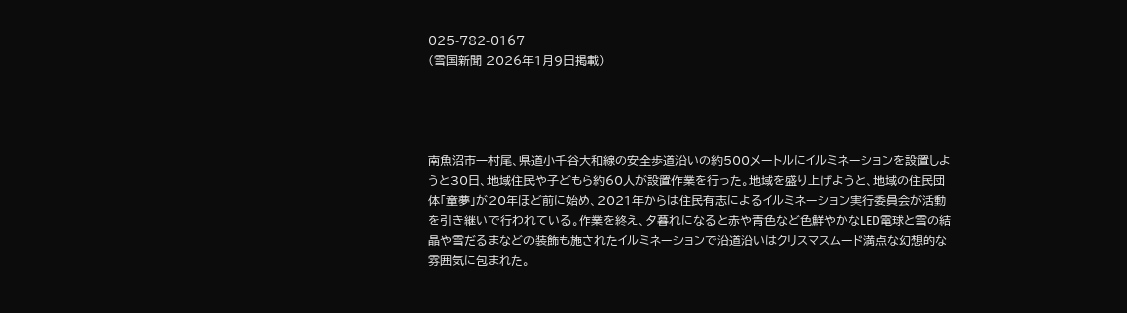025-782-0167
(雪国新聞 2026年1月9日掲載)




南魚沼市一村尾、県道小千谷大和線の安全歩道沿いの約500メートルにイルミネーションを設置しようと30日、地域住民や子どもら約60人が設置作業を行った。地域を盛り上げようと、地域の住民団体「童夢」が20年ほど前に始め、2021年からは住民有志によるイルミネーション実行委員会が活動を引き継いで行われている。作業を終え、夕暮れになると赤や青色など色鮮やかなLED電球と雪の結晶や雪だるまなどの装飾も施されたイルミネーションで沿道沿いはクリスマスムード満点な幻想的な雰囲気に包まれた。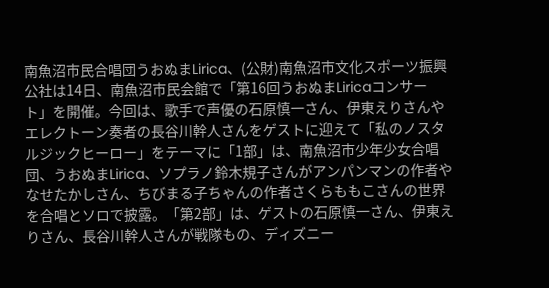南魚沼市民合唱団うおぬまLirica、(公財)南魚沼市文化スポーツ振興公社は14日、南魚沼市民会館で「第16回うおぬまLiricaコンサート」を開催。今回は、歌手で声優の石原慎一さん、伊東えりさんやエレクトーン奏者の長谷川幹人さんをゲストに迎えて「私のノスタルジックヒーロー」をテーマに「1部」は、南魚沼市少年少女合唱団、うおぬまLirica、ソプラノ鈴木規子さんがアンパンマンの作者やなせたかしさん、ちびまる子ちゃんの作者さくらももこさんの世界を合唱とソロで披露。「第2部」は、ゲストの石原慎一さん、伊東えりさん、長谷川幹人さんが戦隊もの、ディズニー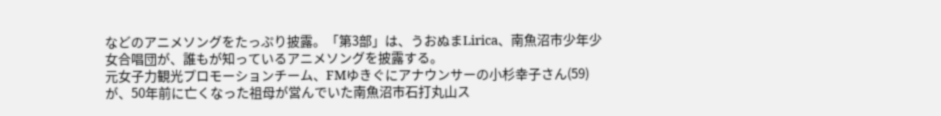などのアニメソングをたっぷり披露。「第3部」は、うおぬまLirica、南魚沼市少年少女合唱団が、誰もが知っているアニメソングを披露する。
元女子力観光プロモーションチーム、FMゆきぐにアナウンサーの小杉幸子さん(59)が、50年前に亡くなった祖母が営んでいた南魚沼市石打丸山ス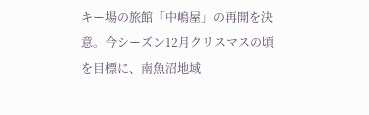キー場の旅館「中嶋屋」の再開を決意。今シーズン12月クリスマスの頃を目標に、南魚沼地域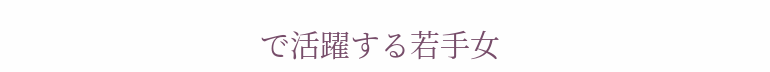で活躍する若手女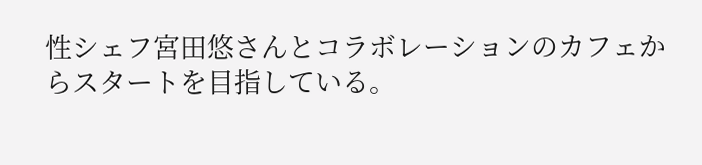性シェフ宮田悠さんとコラボレーションのカフェからスタートを目指している。